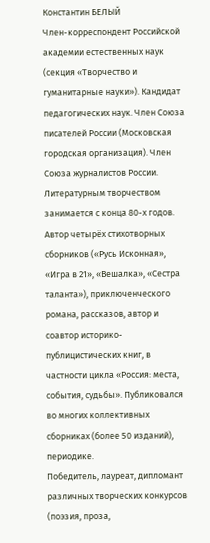Константин БЕЛЫЙ
Член-корреспондент Российской академии естественных наук (секция «Творчество и гуманитарные науки»). Кандидат педагогических наук. Член Союза писателей России (Московская городская организация). Член Союза журналистов России.
Литературным творчеством занимается с конца 80-х годов. Автор четырёх стихотворных сборников («Русь Исконная», «Игра в 21», «Вешалка», «Сестра таланта»), приключенческого романа, рассказов, автор и соавтор историко-публицистических книг, в частности цикла «Россия: места, события, судьбы». Публиковался во многих коллективных сборниках (более 50 изданий), периодике.
Победитель, лауреат, дипломант различных творческих конкурсов (поэзия, проза,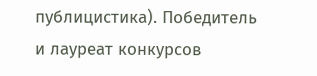публицистика). Победитель и лауреат конкурсов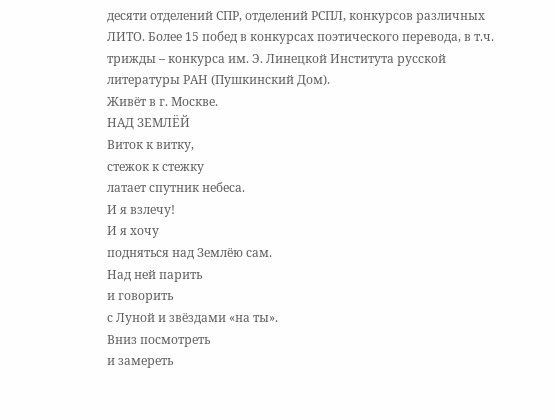десяти отделений СПР, отделений РСПЛ, конкурсов различных ЛИТО. Более 15 побед в конкурсах поэтического перевода, в т.ч. трижды – конкурса им. Э. Линецкой Института русской литературы РАН (Пушкинский Дом).
Живёт в г. Москве.
НАД ЗЕМЛЁЙ
Виток к витку,
стежок к стежку
латает спутник небеса.
И я взлечу!
И я хочу
подняться над Землёю сам.
Над ней парить
и говорить
с Луной и звёздами «на ты».
Вниз посмотреть
и замереть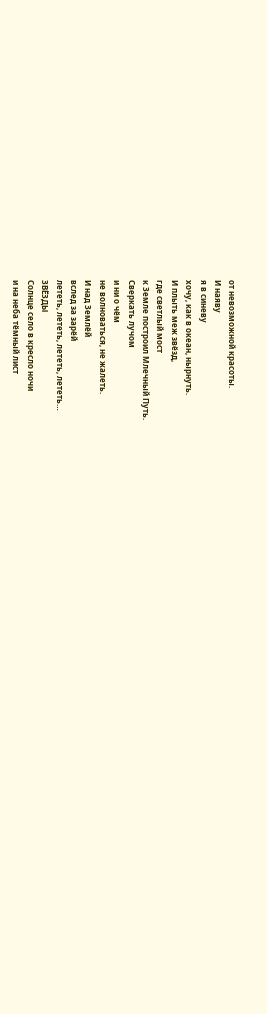от невозможной красоты.
И наяву
я в синеву
хочу, как в океан, нырнуть.
И плыть меж звёзд,
где светлый мост
к Земле построил Млечный Путь.
Сверкать лучом
и ни о чём
не волноваться, не жалеть.
И над Землёй
вслед за зарёй
лететь, лететь, лететь, лететь…
ЗВЁЗДЫ
Солнце село в кресло ночи
и на неба тёмный лист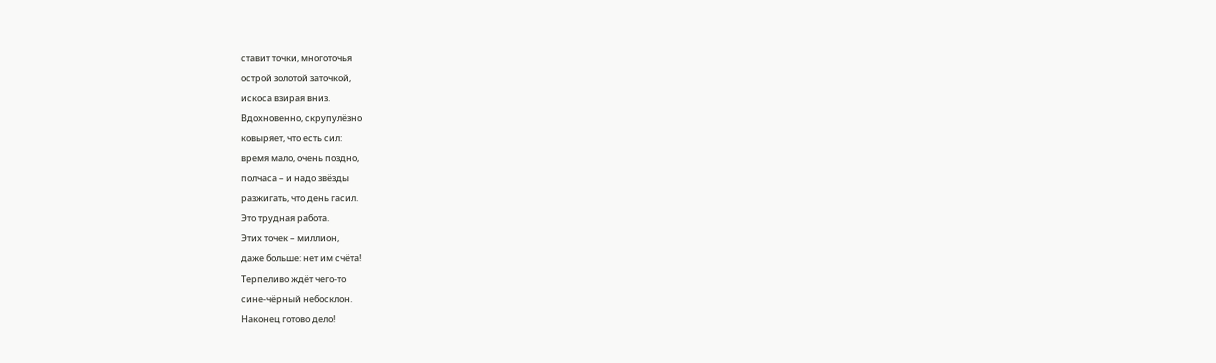ставит точки, многоточья
острой золотой заточкой,
искоса взирая вниз.
Вдохновенно, скрупулёзно
ковыряет, что есть сил:
время мало, очень поздно,
полчаса – и надо звёзды
разжигать, что день гасил.
Это трудная работа.
Этих точек – миллион,
даже больше: нет им счёта!
Терпеливо ждёт чего-то
сине-чёрный небосклон.
Наконец готово дело!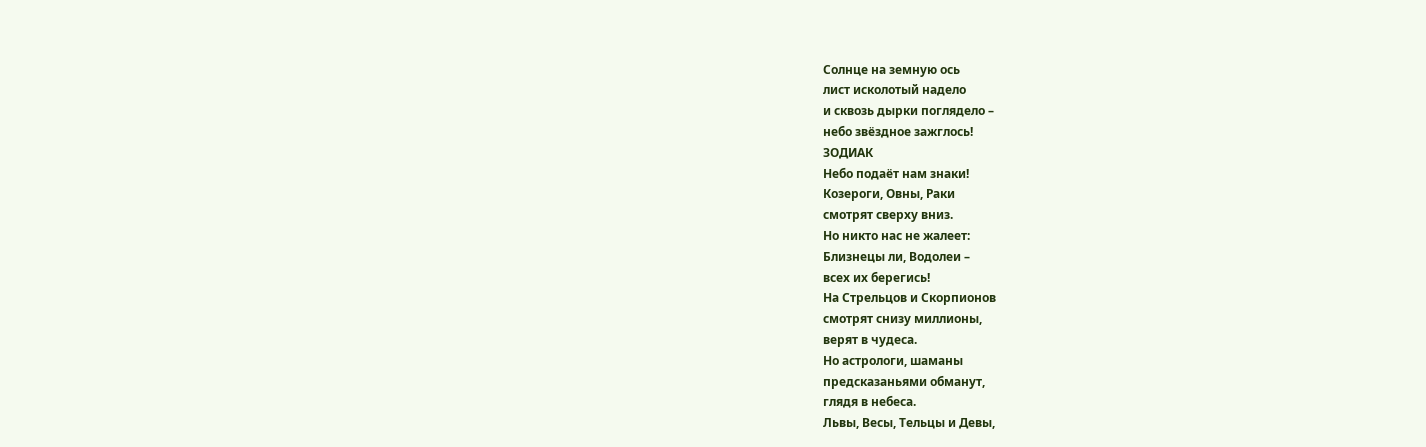Солнце на земную ось
лист исколотый надело
и сквозь дырки поглядело –
небо звёздное зажглось!
ЗОДИАК
Небо подаёт нам знаки!
Козероги, Овны, Раки
смотрят сверху вниз.
Но никто нас не жалеет:
Близнецы ли, Водолеи –
всех их берегись!
На Стрельцов и Скорпионов
смотрят снизу миллионы,
верят в чудеса.
Но астрологи, шаманы
предсказаньями обманут,
глядя в небеса.
Львы, Весы, Тельцы и Девы,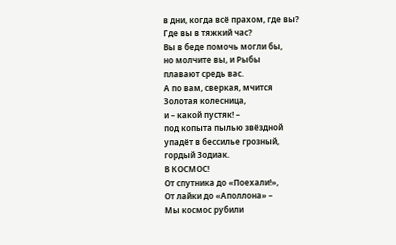в дни, когда всё прахом, где вы?
Где вы в тяжкий час?
Вы в беде помочь могли бы,
но молчите вы, и Рыбы
плавают средь вас.
А по вам, сверкая, мчится
Золотая колесница,
и – какой пустяк! –
под копыта пылью звёздной
упадёт в бессилье грозный,
гордый Зодиак.
В КОСМОС!
От спутника до «Поехали!»,
От лайки до «Аполлона» –
Мы космос рубили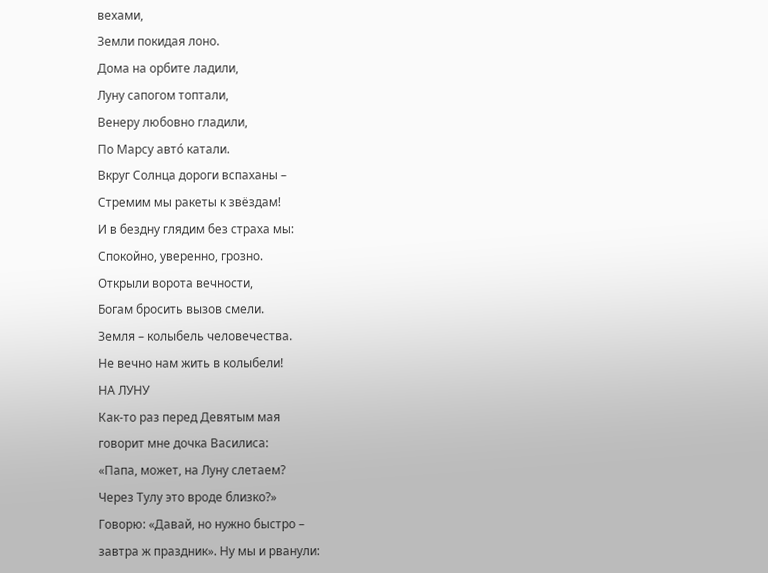вехами,
Земли покидая лоно.
Дома на орбите ладили,
Луну сапогом топтали,
Венеру любовно гладили,
По Марсу авто́ катали.
Вкруг Солнца дороги вспаханы –
Стремим мы ракеты к звёздам!
И в бездну глядим без страха мы:
Спокойно, уверенно, грозно.
Открыли ворота вечности,
Богам бросить вызов смели.
Земля – колыбель человечества.
Не вечно нам жить в колыбели!
НА ЛУНУ
Как-то раз перед Девятым мая
говорит мне дочка Василиса:
«Папа, может, на Луну слетаем?
Через Тулу это вроде близко?»
Говорю: «Давай, но нужно быстро –
завтра ж праздник». Ну мы и рванули: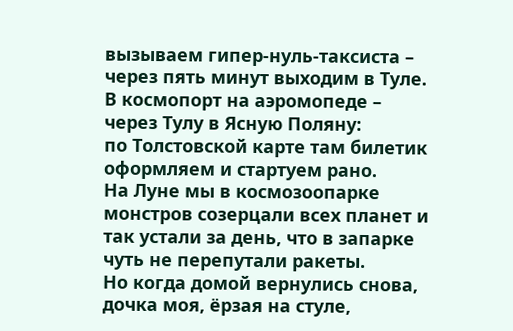вызываем гипер-нуль-таксиста –
через пять минут выходим в Туле.
В космопорт на аэромопеде –
через Тулу в Ясную Поляну:
по Толстовской карте там билетик
оформляем и стартуем рано.
На Луне мы в космозоопарке
монстров созерцали всех планет и
так устали за день, что в запарке
чуть не перепутали ракеты.
Но когда домой вернулись снова,
дочка моя, ёрзая на стуле,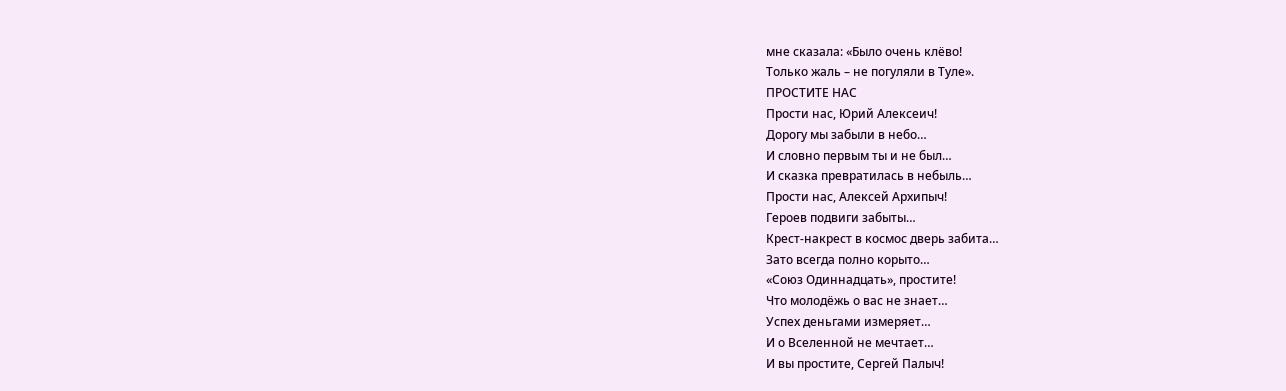мне сказала: «Было очень клёво!
Только жаль – не погуляли в Туле».
ПРОСТИТЕ НАС
Прости нас, Юрий Алексеич!
Дорогу мы забыли в небо…
И словно первым ты и не был…
И сказка превратилась в небыль…
Прости нас, Алексей Архипыч!
Героев подвиги забыты…
Крест-накрест в космос дверь забита…
Зато всегда полно корыто…
«Союз Одиннадцать», простите!
Что молодёжь о вас не знает…
Успех деньгами измеряет…
И о Вселенной не мечтает…
И вы простите, Сергей Палыч!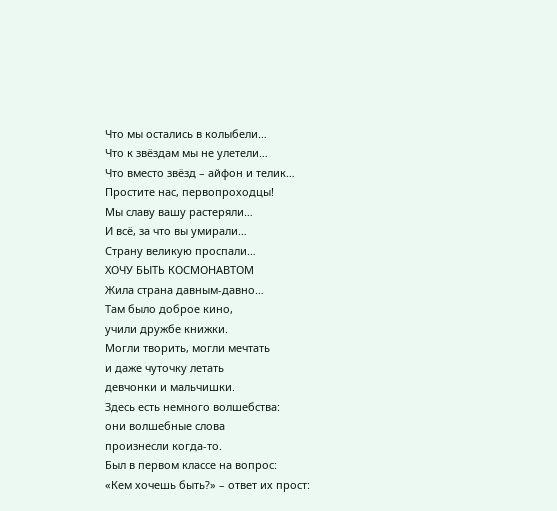Что мы остались в колыбели…
Что к звёздам мы не улетели…
Что вместо звёзд – айфон и телик…
Простите нас, первопроходцы!
Мы славу вашу растеряли…
И всё, за что вы умирали…
Страну великую проспали…
ХОЧУ БЫТЬ КОСМОНАВТОМ
Жила страна давным-давно…
Там было доброе кино,
учили дружбе книжки.
Могли творить, могли мечтать
и даже чуточку летать
девчонки и мальчишки.
Здесь есть немного волшебства:
они волшебные слова
произнесли когда-то.
Был в первом классе на вопрос:
«Кем хочешь быть?» – ответ их прост: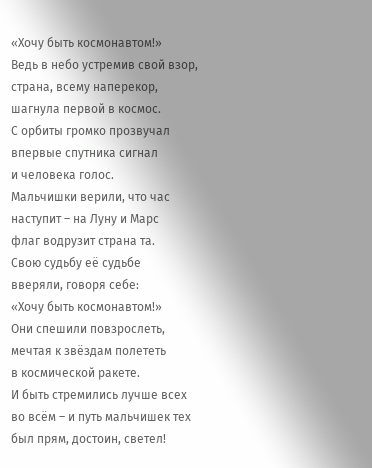«Хочу быть космонавтом!»
Ведь в небо устремив свой взор,
страна, всему наперекор,
шагнула первой в космос.
С орбиты громко прозвучал
впервые спутника сигнал
и человека голос.
Мальчишки верили, что час
наступит – на Луну и Марс
флаг водрузит страна та.
Свою судьбу её судьбе
вверяли, говоря себе:
«Хочу быть космонавтом!»
Они спешили повзрослеть,
мечтая к звёздам полететь
в космической ракете.
И быть стремились лучше всех
во всём – и путь мальчишек тех
был прям, достоин, светел!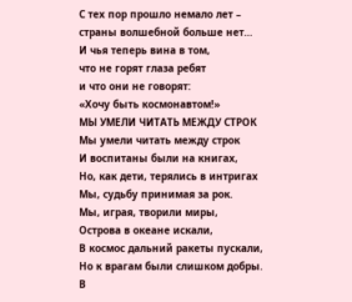С тех пор прошло немало лет –
страны волшебной больше нет…
И чья теперь вина в том,
что не горят глаза ребят
и что они не говорят:
«Хочу быть космонавтом!»
МЫ УМЕЛИ ЧИТАТЬ МЕЖДУ СТРОК
Мы умели читать между строк
И воспитаны были на книгах,
Но, как дети, терялись в интригах
Мы, судьбу принимая за рок.
Мы, играя, творили миры,
Острова в океане искали,
В космос дальний ракеты пускали,
Но к врагам были слишком добры.
В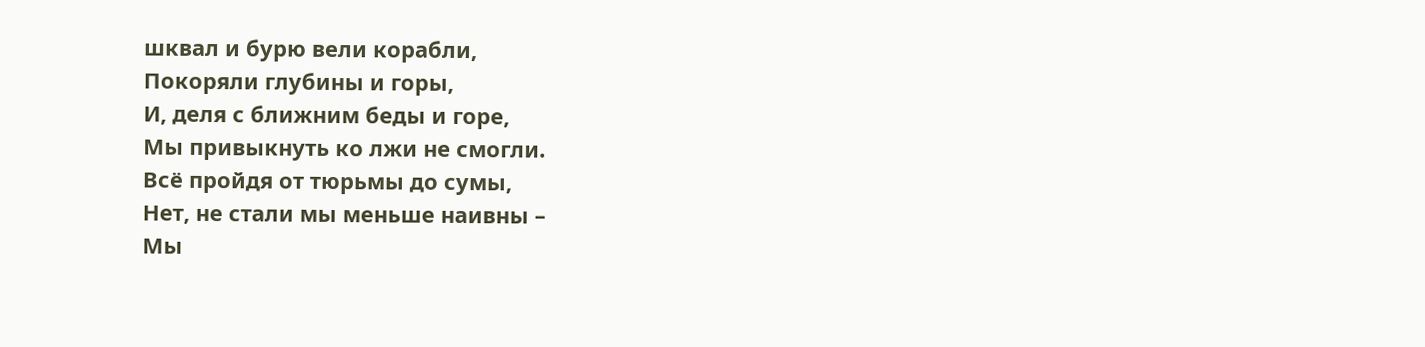шквал и бурю вели корабли,
Покоряли глубины и горы,
И, деля с ближним беды и горе,
Мы привыкнуть ко лжи не смогли.
Всё пройдя от тюрьмы до сумы,
Нет, не стали мы меньше наивны –
Мы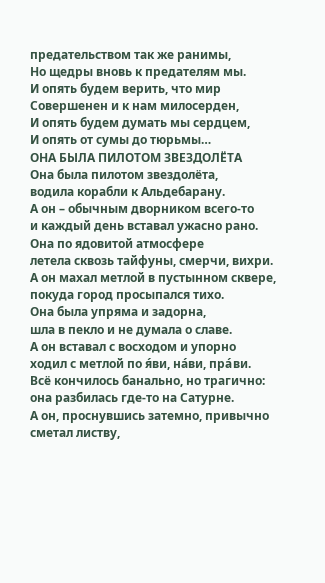предательством так же ранимы,
Но щедры вновь к предателям мы.
И опять будем верить, что мир
Совершенен и к нам милосерден,
И опять будем думать мы сердцем,
И опять от сумы до тюрьмы…
ОНА БЫЛА ПИЛОТОМ ЗВЕЗДОЛЁТА
Она была пилотом звездолёта,
водила корабли к Альдебарану.
А он – обычным дворником всего-то
и каждый день вставал ужасно рано.
Она по ядовитой атмосфере
летела сквозь тайфуны, смерчи, вихри.
А он махал метлой в пустынном сквере,
покуда город просыпался тихо.
Она была упряма и задорна,
шла в пекло и не думала о славе.
А он вставал с восходом и упорно
ходил с метлой по я́ви, на́ви, пра́ви.
Всё кончилось банально, но трагично:
она разбилась где-то на Сатурне.
А он, проснувшись затемно, привычно
сметал листву,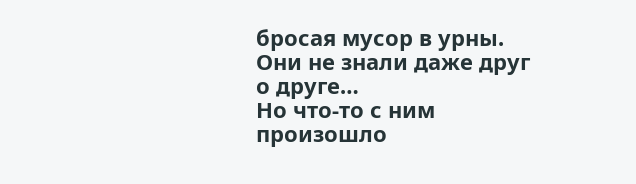бросая мусор в урны.
Они не знали даже друг о друге…
Но что-то с ним произошло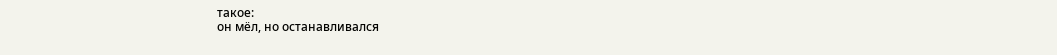такое:
он мёл, но останавливался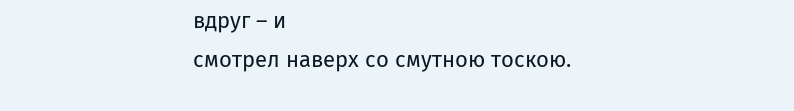вдруг – и
смотрел наверх со смутною тоскою.